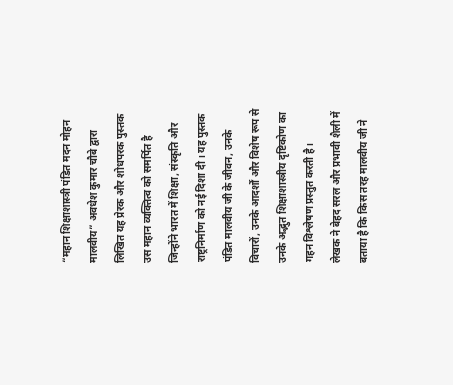“महान शिक्षाशास्त्री पंडित मदन मोहन मालवीय” अवधेश कुमार चौबे द्वारा लिखित यह प्रेरक और शोधपरक पुस्तक उस महान व्यक्तित्व को समर्पित है जिन्होंने भारत में शिक्षा, संस्कृति और राष्ट्रनिर्माण को नई दिशा दी। यह पुस्तक पंडित मालवीय जी के जीवन, उनके विचारों, उनके आदर्शों और विशेष रूप से उनके अद्भुत शिक्षाशास्त्रीय दृष्टिकोण का गहन विश्लेषण प्रस्तुत करती है।
लेखक ने बेहद सरल और प्रभावी शैली में बताया है कि किस तरह मालवीय जी ने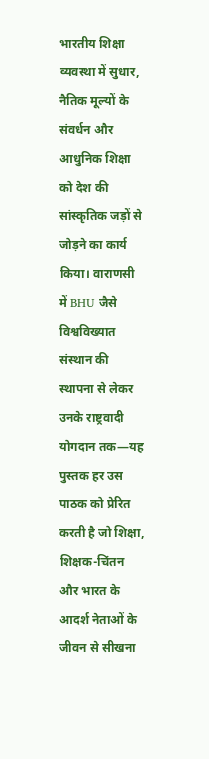भारतीय शिक्षा व्यवस्था में सुधार, नैतिक मूल्यों के संवर्धन और आधुनिक शिक्षा को देश की सांस्कृतिक जड़ों से जोड़ने का कार्य किया। वाराणसी में BHU जैसे विश्वविख्यात संस्थान की स्थापना से लेकर उनके राष्ट्रवादी योगदान तक—यह पुस्तक हर उस पाठक को प्रेरित करती है जो शिक्षा, शिक्षक-चिंतन और भारत के आदर्श नेताओं के जीवन से सीखना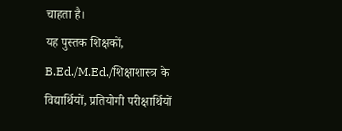चाहता है।
यह पुस्तक शिक्षकों, B.Ed./M.Ed./शिक्षाशास्त्र के विद्यार्थियों, प्रतियोगी परीक्षार्थियों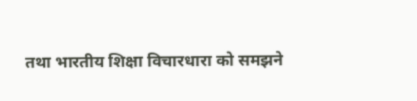तथा भारतीय शिक्षा विचारधारा को समझने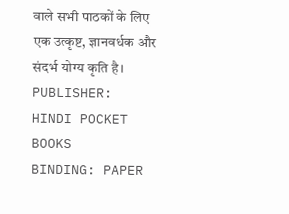वाले सभी पाठकों के लिए एक उत्कृष्ट, ज्ञानवर्धक और संदर्भ योग्य कृति है।
PUBLISHER: HINDI POCKET BOOKS
BINDING: PAPER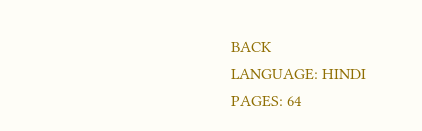BACK
LANGUAGE: HINDI
PAGES: 64